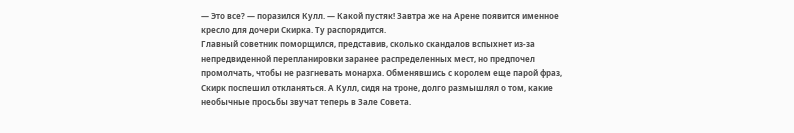— Это все? — поразился Кулл. — Какой пустяк! Завтра же на Арене появится именное кресло для дочери Скирка. Ту распорядится.
Главный советник поморщился, представив, сколько скандалов вспыхнет из-за непредвиденной перепланировки заранее распределенных мест, но предпочел промолчать, чтобы не разгневать монарха. Обменявшись с королем еще парой фраз, Скирк поспешил откланяться. А Кулл, сидя на троне, долго размышлял о том, какие необычные просьбы звучат теперь в Зале Совета.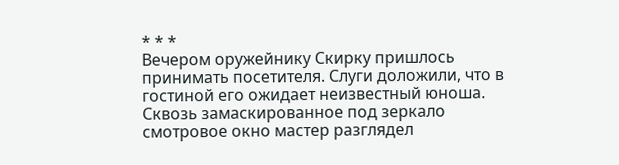* * *
Вечером оружейнику Скирку пришлось принимать посетителя. Слуги доложили, что в гостиной его ожидает неизвестный юноша. Сквозь замаскированное под зеркало смотровое окно мастер разглядел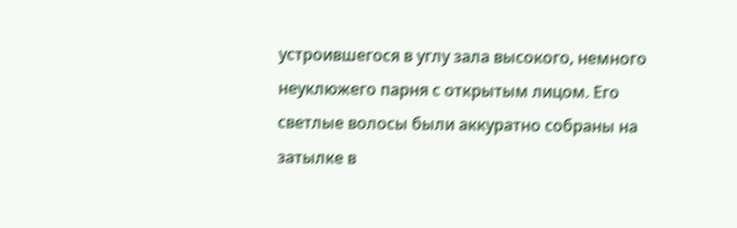устроившегося в углу зала высокого, немного неуклюжего парня с открытым лицом. Его светлые волосы были аккуратно собраны на затылке в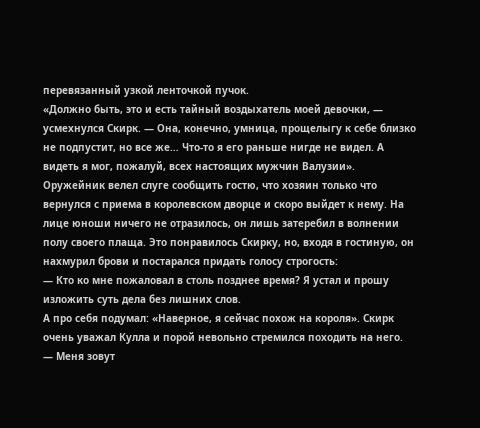перевязанный узкой ленточкой пучок.
«Должно быть, это и есть тайный воздыхатель моей девочки, — усмехнулся Скирк. — Она, конечно, умница, прощелыгу к себе близко не подпустит, но все же… Что-то я его раньше нигде не видел. А видеть я мог, пожалуй, всех настоящих мужчин Валузии».
Оружейник велел слуге сообщить гостю, что хозяин только что вернулся с приема в королевском дворце и скоро выйдет к нему. На лице юноши ничего не отразилось, он лишь затеребил в волнении полу своего плаща. Это понравилось Скирку, но, входя в гостиную, он нахмурил брови и постарался придать голосу строгость:
— Кто ко мне пожаловал в столь позднее время? Я устал и прошу изложить суть дела без лишних слов.
А про себя подумал: «Наверное, я сейчас похож на короля». Скирк очень уважал Кулла и порой невольно стремился походить на него.
— Меня зовут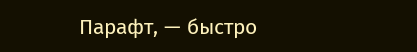Парафт, — быстро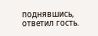поднявшись, ответил гость.